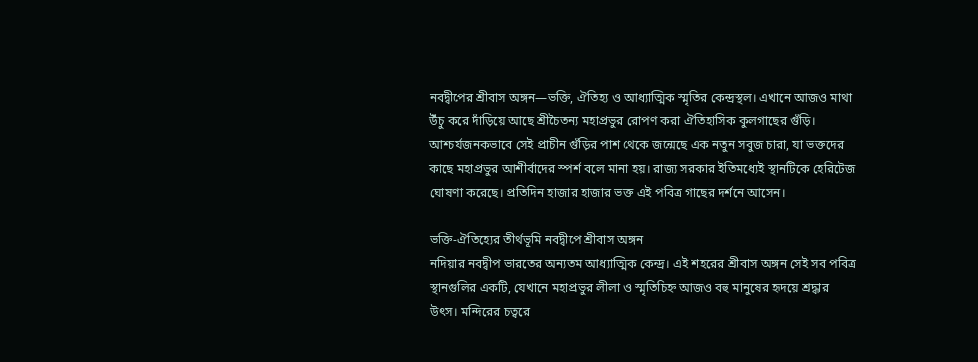নবদ্বীপের শ্রীবাস অঙ্গন—ভক্তি, ঐতিহ্য ও আধ্যাত্মিক স্মৃতির কেন্দ্রস্থল। এখানে আজও মাথা উঁচু করে দাঁড়িয়ে আছে শ্রীচৈতন্য মহাপ্রভুর রোপণ করা ঐতিহাসিক কুলগাছের গুঁড়ি। আশ্চর্যজনকভাবে সেই প্রাচীন গুঁড়ির পাশ থেকে জন্মেছে এক নতুন সবুজ চারা, যা ভক্তদের কাছে মহাপ্রভুর আশীর্বাদের স্পর্শ বলে মানা হয়। রাজ্য সরকার ইতিমধ্যেই স্থানটিকে হেরিটেজ ঘোষণা করেছে। প্রতিদিন হাজার হাজার ভক্ত এই পবিত্র গাছের দর্শনে আসেন।

ভক্তি-ঐতিহ্যের তীর্থভূমি নবদ্বীপে শ্রীবাস অঙ্গন
নদিয়ার নবদ্বীপ ভারতের অন্যতম আধ্যাত্মিক কেন্দ্র। এই শহরের শ্রীবাস অঙ্গন সেই সব পবিত্র স্থানগুলির একটি, যেখানে মহাপ্রভুর লীলা ও স্মৃতিচিহ্ন আজও বহু মানুষের হৃদয়ে শ্রদ্ধার উৎস। মন্দিরের চত্বরে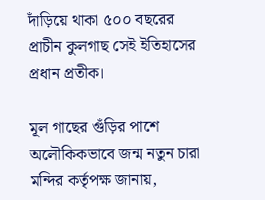দাঁড়িয়ে থাকা ৫০০ বছরের প্রাচীন কুলগাছ সেই ইতিহাসের প্রধান প্রতীক।

মূল গাছের গুঁড়ির পাশে অলৌকিকভাবে জন্ম নতুন চারা
মন্দির কর্তৃপক্ষ জানায়,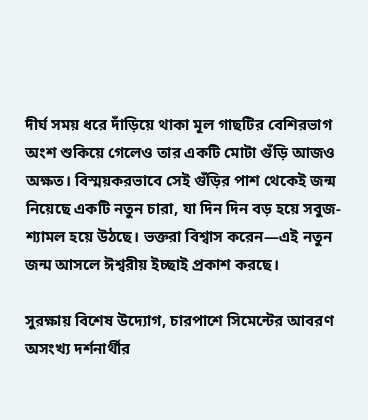দীর্ঘ সময় ধরে দাঁড়িয়ে থাকা মূল গাছটির বেশিরভাগ অংশ শুকিয়ে গেলেও তার একটি মোটা গুঁড়ি আজও অক্ষত। বিস্ময়করভাবে সেই গুঁড়ির পাশ থেকেই জন্ম নিয়েছে একটি নতুন চারা, যা দিন দিন বড় হয়ে সবুজ-শ্যামল হয়ে উঠছে। ভক্তরা বিশ্বাস করেন—এই নতুন জন্ম আসলে ঈশ্বরীয় ইচ্ছাই প্রকাশ করছে।

সুরক্ষায় বিশেষ উদ্যোগ, চারপাশে সিমেন্টের আবরণ
অসংখ্য দর্শনার্থীর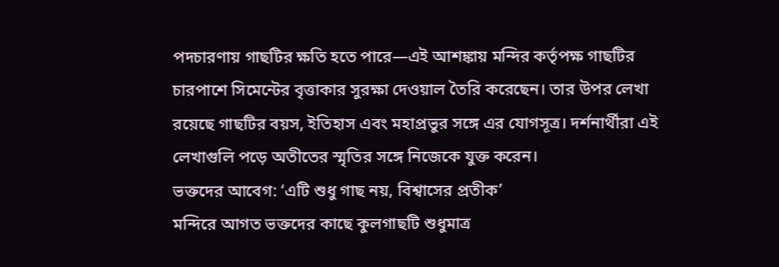পদচারণায় গাছটির ক্ষতি হতে পারে—এই আশঙ্কায় মন্দির কর্তৃপক্ষ গাছটির চারপাশে সিমেন্টের বৃত্তাকার সুরক্ষা দেওয়াল তৈরি করেছেন। তার উপর লেখা রয়েছে গাছটির বয়স, ইতিহাস এবং মহাপ্রভুর সঙ্গে এর যোগসূত্র। দর্শনার্থীরা এই লেখাগুলি পড়ে অতীতের স্মৃতির সঙ্গে নিজেকে যুক্ত করেন।
ভক্তদের আবেগ: ‘এটি শুধু গাছ নয়, বিশ্বাসের প্রতীক’
মন্দিরে আগত ভক্তদের কাছে কুলগাছটি শুধুমাত্র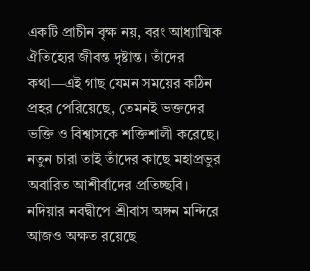একটি প্রাচীন বৃক্ষ নয়, বরং আধ্যাত্মিক ঐতিহ্যের জীবন্ত দৃষ্টান্ত। তাঁদের কথা—এই গাছ যেমন সময়ের কঠিন প্রহর পেরিয়েছে, তেমনই ভক্তদের ভক্তি ও বিশ্বাসকে শক্তিশালী করেছে। নতুন চারা তাই তাঁদের কাছে মহাপ্রভুর অবারিত আশীর্বাদের প্রতিচ্ছবি।
নদিয়ার নবদ্বীপে শ্রীবাস অঙ্গন মন্দিরে আজও অক্ষত রয়েছে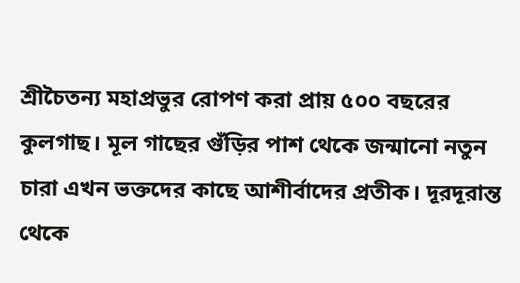শ্রীচৈতন্য মহাপ্রভুর রোপণ করা প্রায় ৫০০ বছরের কুলগাছ। মূল গাছের গুঁড়ির পাশ থেকে জন্মানো নতুন চারা এখন ভক্তদের কাছে আশীর্বাদের প্রতীক। দূরদূরান্ত থেকে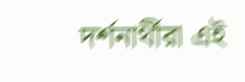দর্শনার্থীরা এই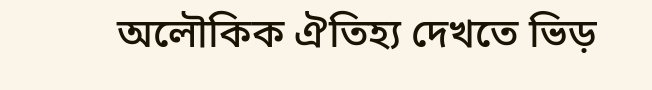অলৌকিক ঐতিহ্য দেখতে ভিড়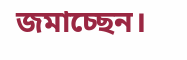জমাচ্ছেন।